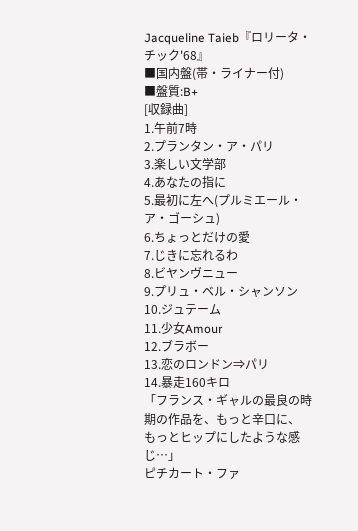Jacqueline Taieb『ロリータ・チック'68』
■国内盤(帯・ライナー付)
■盤質:B+
[収録曲]
1.午前7時
2.プランタン・ア・パリ
3.楽しい文学部
4.あなたの指に
5.最初に左へ(プルミエール・ア・ゴーシュ)
6.ちょっとだけの愛
7.じきに忘れるわ
8.ビヤンヴニュー
9.プリュ・ベル・シャンソン
10.ジュテーム
11.少女Amour
12.ブラボー
13.恋のロンドン⇒パリ
14.暴走160キロ
「フランス・ギャルの最良の時期の作品を、もっと辛口に、
もっとヒップにしたような感じ…」
ピチカート・ファ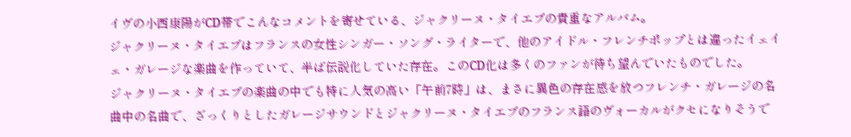イヴの小西康陽がCD帯でこんなコメントを寄せている、ジャクリーヌ・タイエブの貴重なアルバム。
ジャクリーヌ・タイエブはフランスの女性シンガー・ソング・ライターで、他のアイドル・フレンチポップとは違ったイェイェ・ガレージな楽曲を作っていて、半ば伝説化していた存在。このCD化は多くのファンが待ち望んでいたものでした。
ジャクリーヌ・タイエブの楽曲の中でも特に人気の高い「午前7時」は、まさに異色の存在感を放つフレンチ・ガレージの名曲中の名曲で、ざっくりとしたガレージサウンドとジャクリーヌ・タイエブのフランス語のヴォーカルがクセになりそうで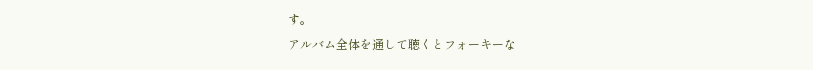す。
アルバム全体を通して聴くとフォーキーな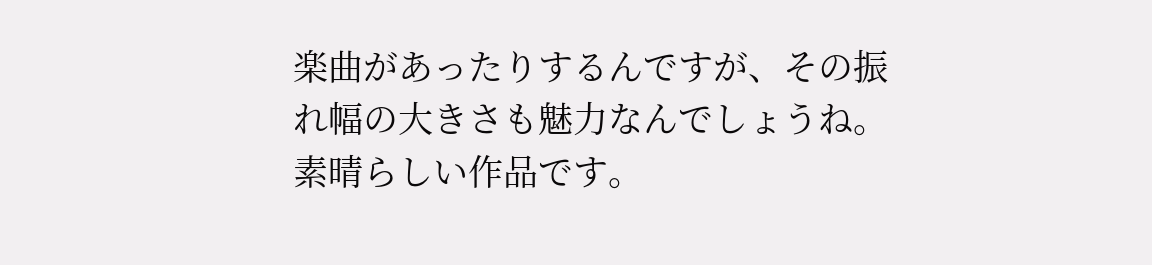楽曲があったりするんですが、その振れ幅の大きさも魅力なんでしょうね。素晴らしい作品です。